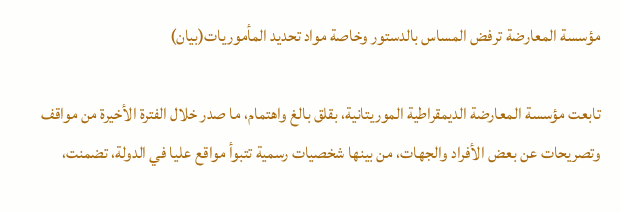مؤسسة المعارضة ترفض المساس بالدستور وخاصة مواد تحديد المأموريات(بيان)

تابعت مؤسسة المعارضة الديمقراطية الموريتانية، بقلق بالغ واهتمام، ما صدر خلال الفترة الأخيرة من مواقف وتصريحات عن بعض الأفراد والجهات، من بينها شخصيات رسمية تتبوأ مواقع عليا في الدولة، تضمنت،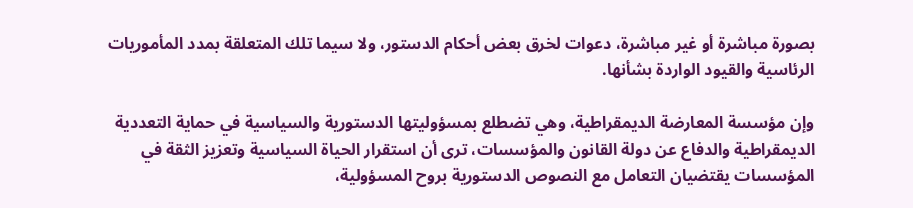بصورة مباشرة أو غير مباشرة، دعوات لخرق بعض أحكام الدستور، ولا سيما تلك المتعلقة بمدد المأموريات الرئاسية والقيود الواردة بشأنها.

وإن مؤسسة المعارضة الديمقراطية، وهي تضطلع بمسؤوليتها الدستورية والسياسية في حماية التعددية الديمقراطية والدفاع عن دولة القانون والمؤسسات، ترى أن استقرار الحياة السياسية وتعزيز الثقة في المؤسسات يقتضيان التعامل مع النصوص الدستورية بروح المسؤولية،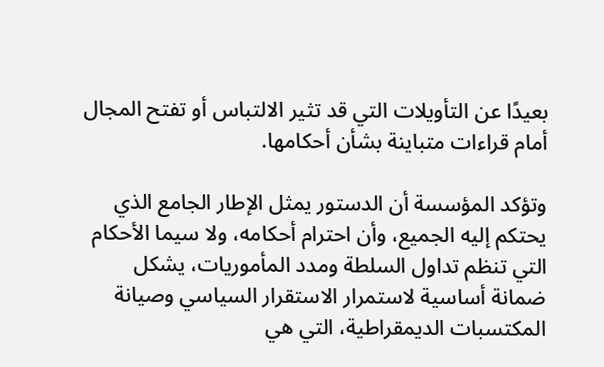بعيدًا عن التأويلات التي قد تثير الالتباس أو تفتح المجال أمام قراءات متباينة بشأن أحكامها.

وتؤكد المؤسسة أن الدستور يمثل الإطار الجامع الذي يحتكم إليه الجميع، وأن احترام أحكامه، ولا سيما الأحكام التي تنظم تداول السلطة ومدد المأموريات، يشكل ضمانة أساسية لاستمرار الاستقرار السياسي وصيانة المكتسبات الديمقراطية، التي هي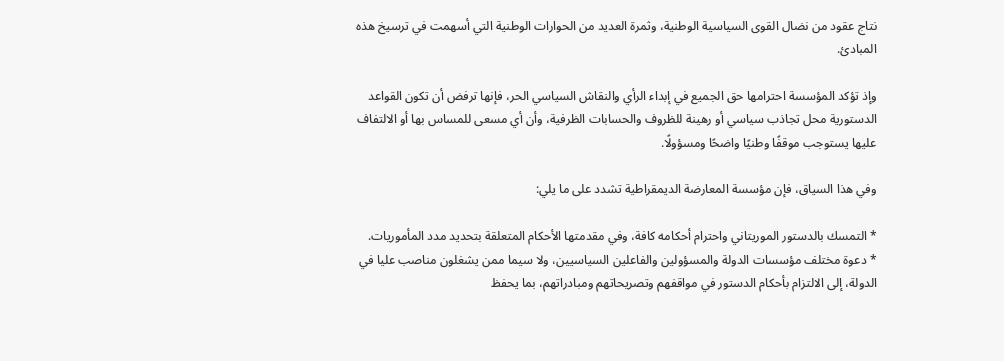نتاج عقود من نضال القوى السياسية الوطنية، وثمرة العديد من الحوارات الوطنية التي أسهمت في ترسيخ هذه المبادئ.

وإذ تؤكد المؤسسة احترامها حق الجميع في إبداء الرأي والنقاش السياسي الحر، فإنها ترفض أن تكون القواعد الدستورية محل تجاذب سياسي أو رهينة للظروف والحسابات الظرفية، وأن أي مسعى للمساس بها أو الالتفاف عليها يستوجب موقفًا وطنيًا واضحًا ومسؤولًا.

وفي هذا السياق، فإن مؤسسة المعارضة الديمقراطية تشدد على ما يلي:

* التمسك بالدستور الموريتاني واحترام أحكامه كافة، وفي مقدمتها الأحكام المتعلقة بتحديد مدد المأموريات.
* دعوة مختلف مؤسسات الدولة والمسؤولين والفاعلين السياسيين، ولا سيما ممن يشغلون مناصب عليا في الدولة، إلى الالتزام بأحكام الدستور في مواقفهم وتصريحاتهم ومبادراتهم، بما يحفظ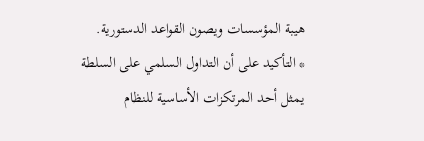هيبة المؤسسات ويصون القواعد الدستورية.
* التأكيد على أن التداول السلمي على السلطة يمثل أحد المرتكزات الأساسية للنظام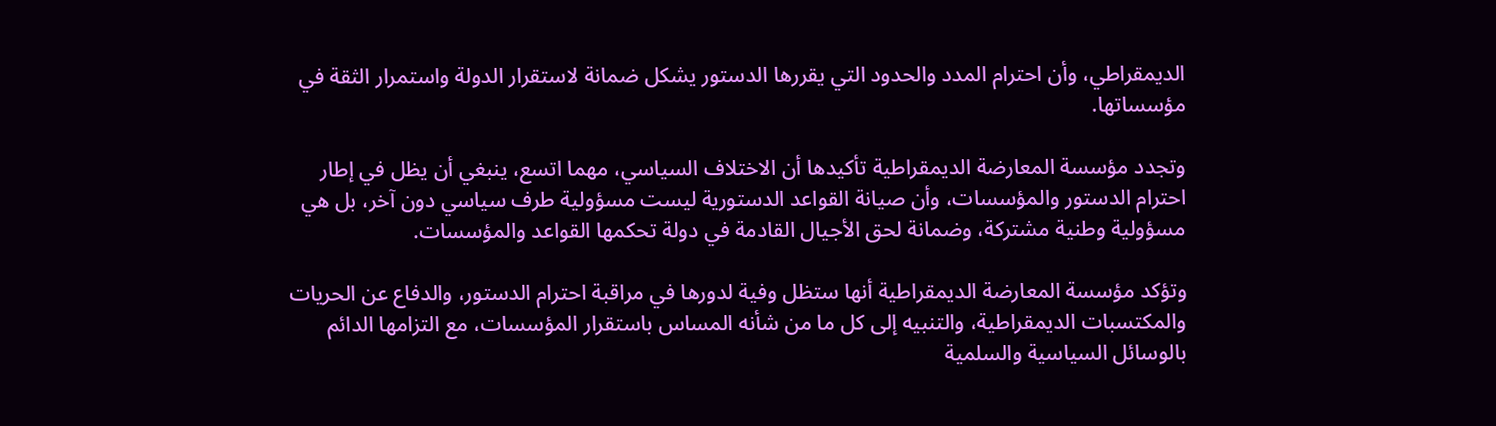الديمقراطي، وأن احترام المدد والحدود التي يقررها الدستور يشكل ضمانة لاستقرار الدولة واستمرار الثقة في مؤسساتها.

وتجدد مؤسسة المعارضة الديمقراطية تأكيدها أن الاختلاف السياسي، مهما اتسع، ينبغي أن يظل في إطار احترام الدستور والمؤسسات، وأن صيانة القواعد الدستورية ليست مسؤولية طرف سياسي دون آخر، بل هي مسؤولية وطنية مشتركة، وضمانة لحق الأجيال القادمة في دولة تحكمها القواعد والمؤسسات.

وتؤكد مؤسسة المعارضة الديمقراطية أنها ستظل وفية لدورها في مراقبة احترام الدستور، والدفاع عن الحريات والمكتسبات الديمقراطية، والتنبيه إلى كل ما من شأنه المساس باستقرار المؤسسات، مع التزامها الدائم بالوسائل السياسية والسلمية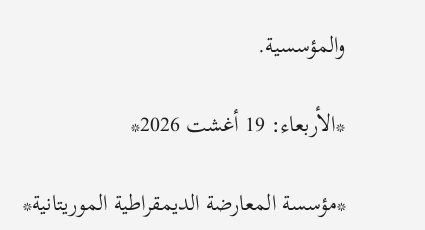والمؤسسية.

*الأربعاء: 19 أغشت 2026*

*مؤسسة المعارضة الديمقراطية الموريتانية*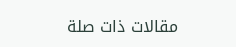مقالات ذات صلة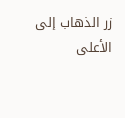زر الذهاب إلى الأعلى